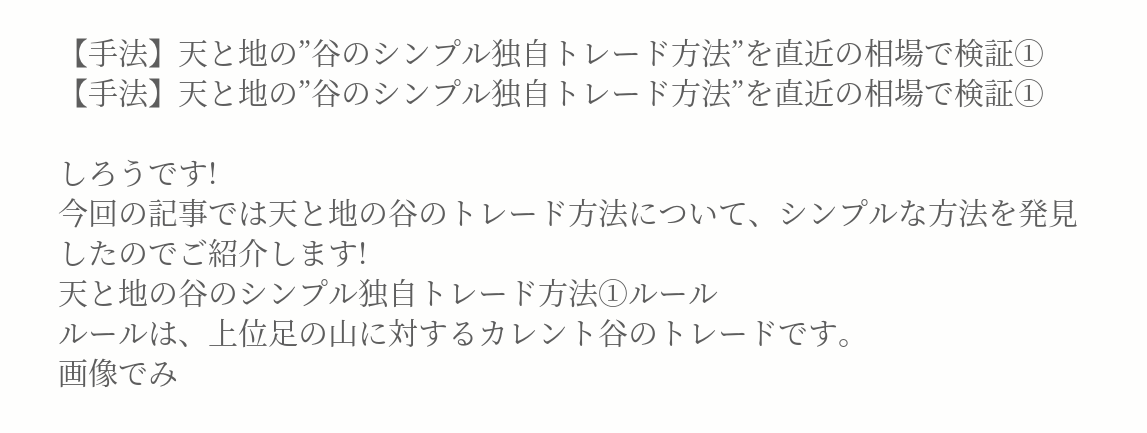【手法】天と地の”谷のシンプル独自トレード方法”を直近の相場で検証①
【手法】天と地の”谷のシンプル独自トレード方法”を直近の相場で検証①

しろうです!
今回の記事では天と地の谷のトレード方法について、シンプルな方法を発見したのでご紹介します!
天と地の谷のシンプル独自トレード方法①ルール
ルールは、上位足の山に対するカレント谷のトレードです。
画像でみ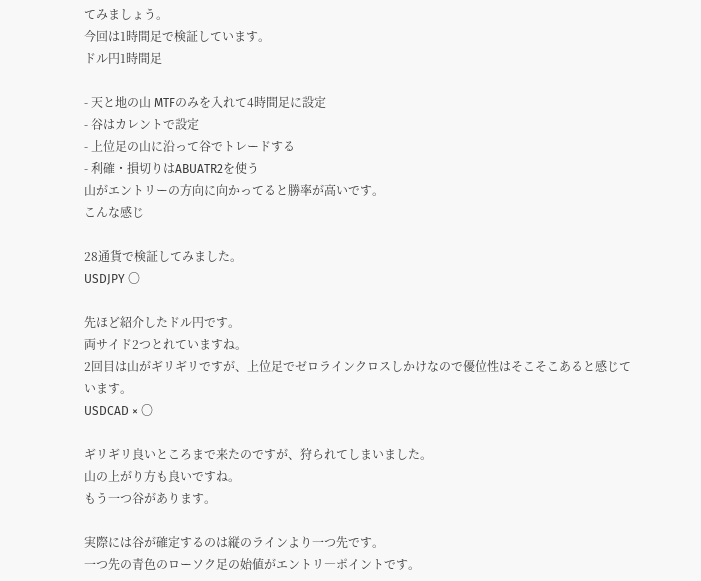てみましょう。
今回は1時間足で検証しています。
ドル円1時間足

- 天と地の山 MTFのみを入れて4時間足に設定
- 谷はカレントで設定
- 上位足の山に沿って谷でトレードする
- 利確・損切りはABUATR2を使う
山がエントリーの方向に向かってると勝率が高いです。
こんな感じ

28通貨で検証してみました。
USDJPY 〇

先ほど紹介したドル円です。
両サイド2つとれていますね。
2回目は山がギリギリですが、上位足でゼロラインクロスしかけなので優位性はそこそこあると感じています。
USDCAD × 〇

ギリギリ良いところまで来たのですが、狩られてしまいました。
山の上がり方も良いですね。
もう一つ谷があります。

実際には谷が確定するのは縦のラインより一つ先です。
一つ先の青色のローソク足の始値がエントリ―ポイントです。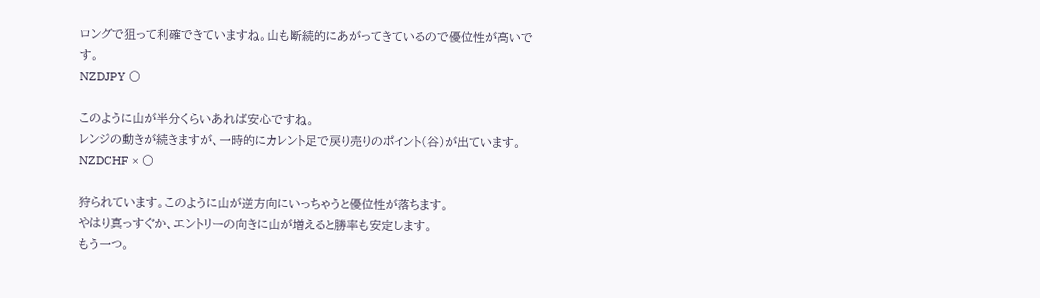ロングで狙って利確できていますね。山も断続的にあがってきているので優位性が高いです。
NZDJPY 〇

このように山が半分くらいあれば安心ですね。
レンジの動きが続きますが、一時的にカレント足で戻り売りのポイント(谷)が出ています。
NZDCHF × 〇

狩られています。このように山が逆方向にいっちゃうと優位性が落ちます。
やはり真っすぐか、エントリーの向きに山が増えると勝率も安定します。
もう一つ。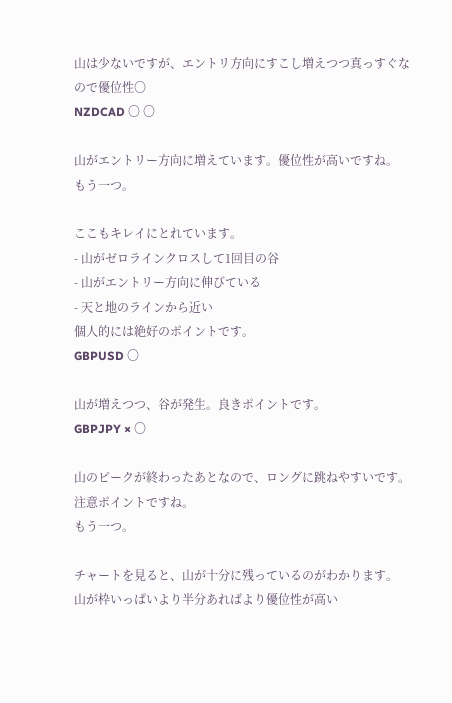山は少ないですが、エントリ方向にすこし増えつつ真っすぐなので優位性〇
NZDCAD 〇 〇

山がエントリー方向に増えています。優位性が高いですね。
もう一つ。

ここもキレイにとれています。
- 山がゼロラインクロスして1回目の谷
- 山がエントリー方向に伸びている
- 天と地のラインから近い
個人的には絶好のポイントです。
GBPUSD 〇

山が増えつつ、谷が発生。良きポイントです。
GBPJPY × 〇

山のピークが終わったあとなので、ロングに跳ねやすいです。
注意ポイントですね。
もう一つ。

チャートを見ると、山が十分に残っているのがわかります。
山が枠いっぱいより半分あればより優位性が高い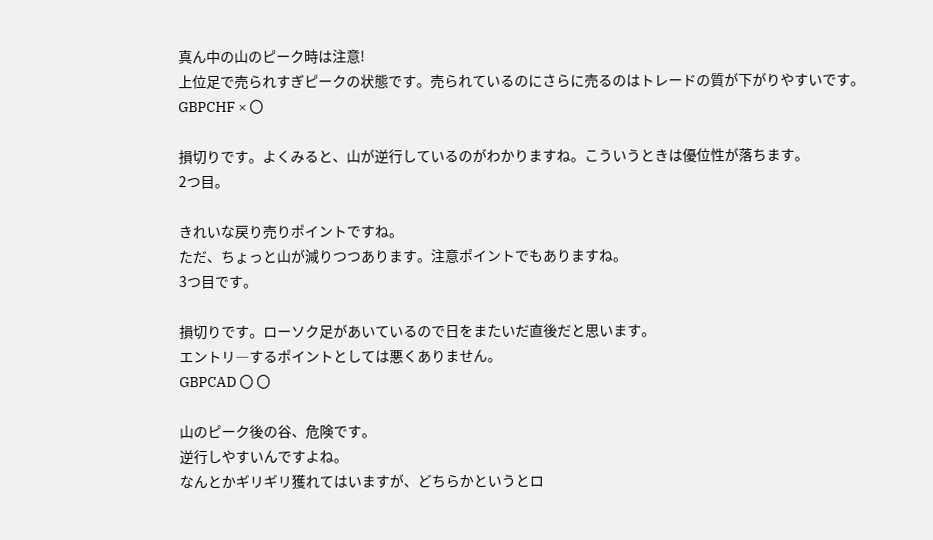真ん中の山のピーク時は注意!
上位足で売られすぎピークの状態です。売られているのにさらに売るのはトレードの質が下がりやすいです。
GBPCHF × 〇

損切りです。よくみると、山が逆行しているのがわかりますね。こういうときは優位性が落ちます。
2つ目。

きれいな戻り売りポイントですね。
ただ、ちょっと山が減りつつあります。注意ポイントでもありますね。
3つ目です。

損切りです。ローソク足があいているので日をまたいだ直後だと思います。
エントリ―するポイントとしては悪くありません。
GBPCAD 〇 〇

山のピーク後の谷、危険です。
逆行しやすいんですよね。
なんとかギリギリ獲れてはいますが、どちらかというとロ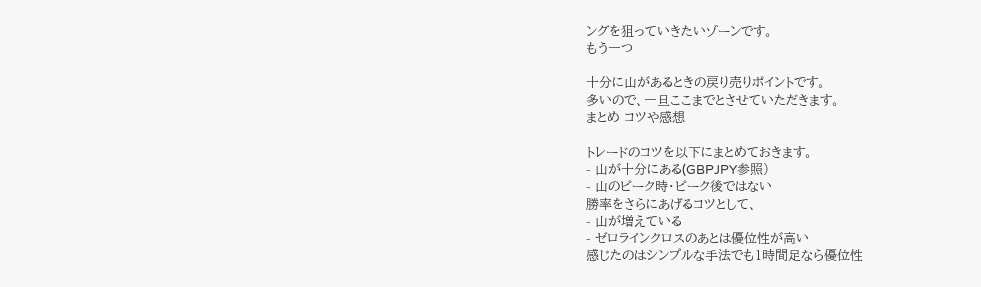ングを狙っていきたいゾーンです。
もう一つ

十分に山があるときの戻り売りポイントです。
多いので、一旦ここまでとさせていただきます。
まとめ コツや感想

トレードのコツを以下にまとめておきます。
- 山が十分にある(GBPJPY参照)
- 山のピーク時・ピーク後ではない
勝率をさらにあげるコツとして、
- 山が増えている
- ゼロラインクロスのあとは優位性が高い
感じたのはシンプルな手法でも1時間足なら優位性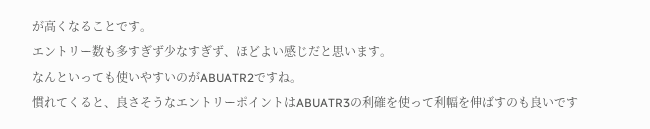が高くなることです。
エントリー数も多すぎず少なすぎず、ほどよい感じだと思います。
なんといっても使いやすいのがABUATR2ですね。
慣れてくると、良さそうなエントリーポイントはABUATR3の利確を使って利幅を伸ばすのも良いです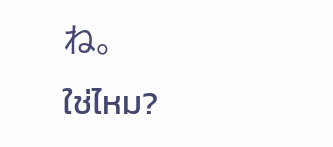ね。
ใช่ไหม?